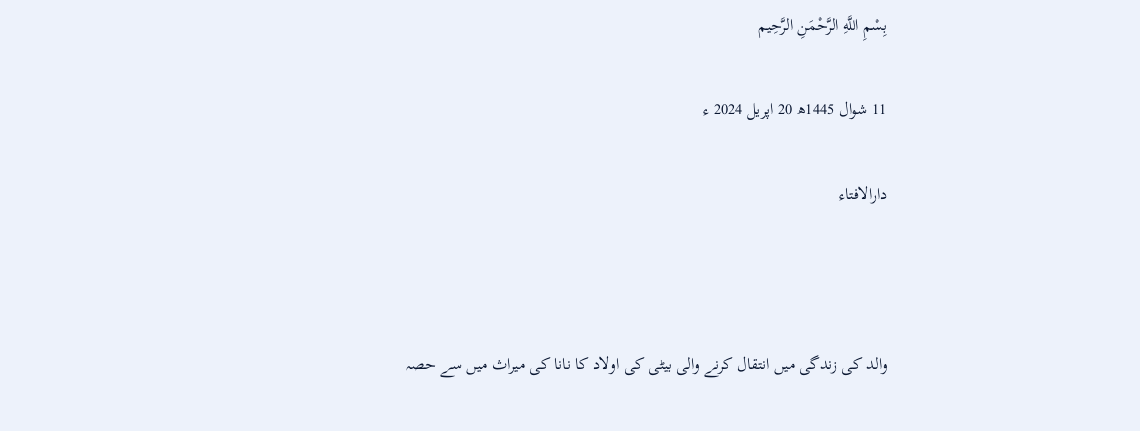بِسْمِ اللَّهِ الرَّحْمَنِ الرَّحِيم

11 شوال 1445ھ 20 اپریل 2024 ء

دارالافتاء



والد کی زندگی میں انتقال کرنے والی بیٹی کی اولاد کا نانا کی میراث میں سے حصہ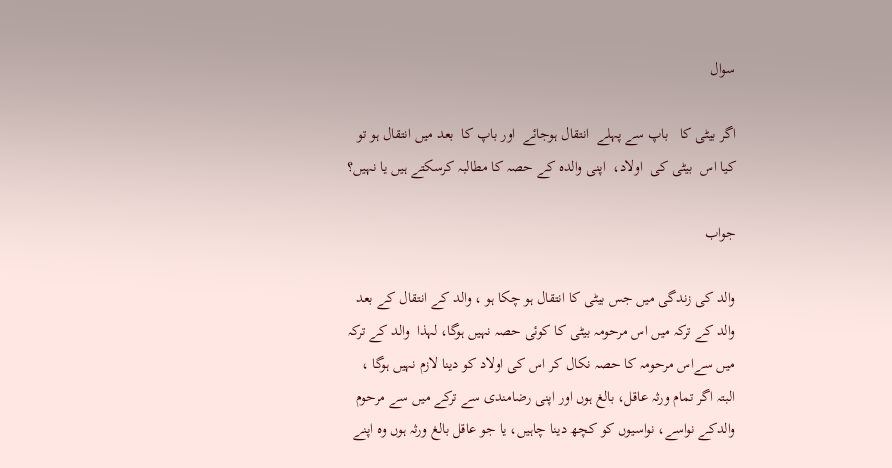سوال

اگر بیٹی کا   باپ سے پہلے  انتقال ہوجائے  اور باپ کا  بعد میں انتقال ہو تو کیا اس  بیٹی کی  اولاد،  اپنی والدہ کے حصہ کا مطالبہ کرسکتے ہیں یا نہیں؟

جواب

والد کی زندگی میں جس بیٹی کا انتقال ہو چکا ہو ، والد کے انتقال کے بعد والد کے ترکہ میں اس مرحومہ بیٹی کا کوئی حصہ نہیں ہوگا، لہذا  والد کے ترکہ میں سےاس مرحومہ کا حصہ نکال کر اس کی اولاد کو دینا لازم نہیں ہوگا ، البتہ اگر تمام ورثہ عاقل، بالغ ہوں اور اپنی رضامندی سے ترکے میں سے مرحوم والدکے نواسے، نواسیوں کو کچھ دینا چاہیں، یا جو عاقل بالغ ورثہ ہوں وہ اپنے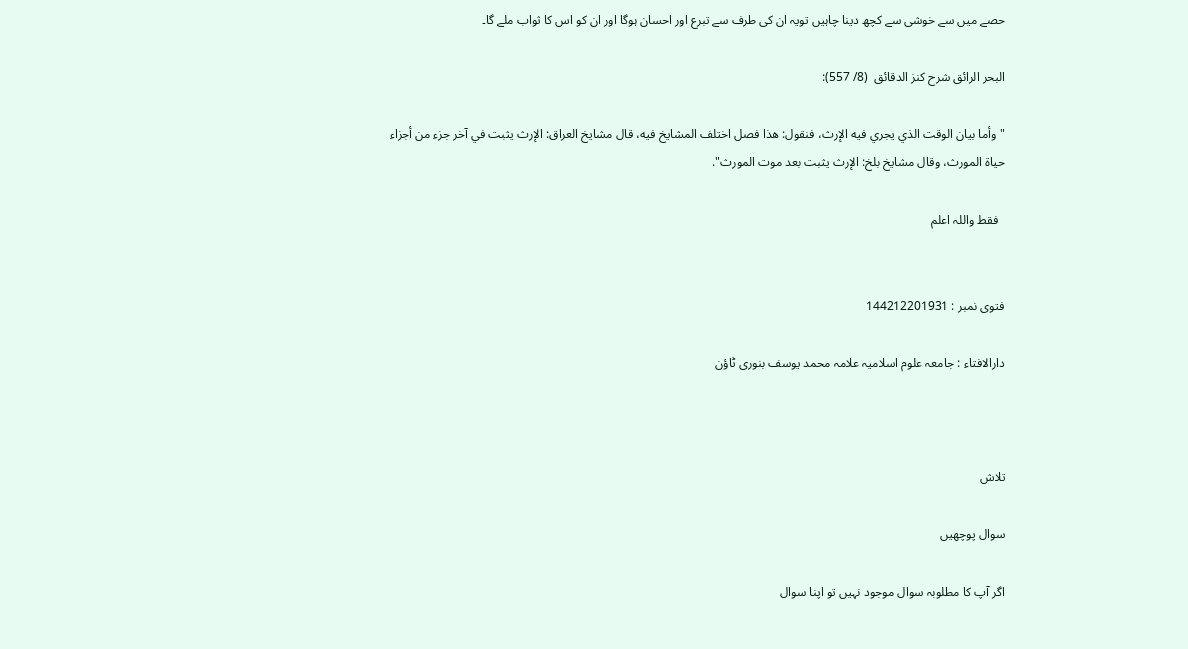حصے میں سے خوشی سے کچھ دینا چاہیں تویہ ان کی طرف سے تبرع اور احسان ہوگا اور ان کو اس کا ثواب ملے گا۔

البحر الرائق شرح كنز الدقائق  (8/ 557):

"وأما بيان الوقت الذي يجري فيه الإرث، فنقول: هذا فصل اختلف المشايخ فيه، قال مشايخ العراق: الإرث يثبت في آخر جزء من أجزاء حياة المورث، وقال مشايخ بلخ: الإرث يثبت بعد موت المورث".

  فقط واللہ اعلم


فتوی نمبر : 144212201931

دارالافتاء : جامعہ علوم اسلامیہ علامہ محمد یوسف بنوری ٹاؤن



تلاش

سوال پوچھیں

اگر آپ کا مطلوبہ سوال موجود نہیں تو اپنا سوال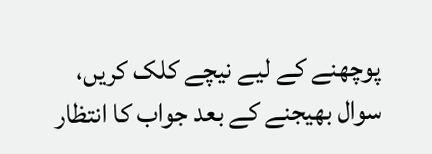پوچھنے کے لیے نیچے کلک کریں، سوال بھیجنے کے بعد جواب کا انتظار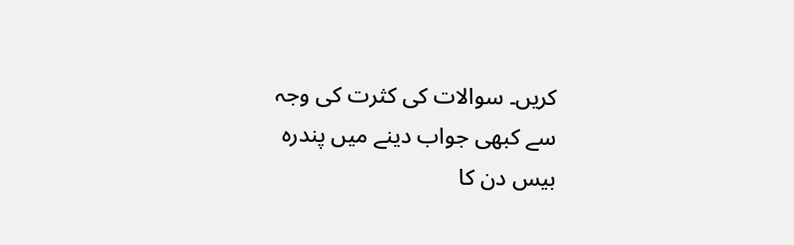کریں۔ سوالات کی کثرت کی وجہ سے کبھی جواب دینے میں پندرہ بیس دن کا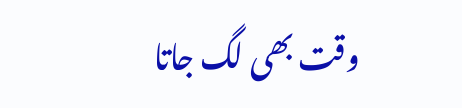وقت بھی لگ جاتا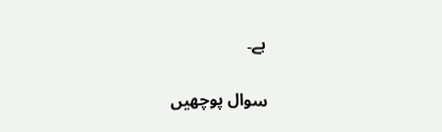ہے۔

سوال پوچھیں